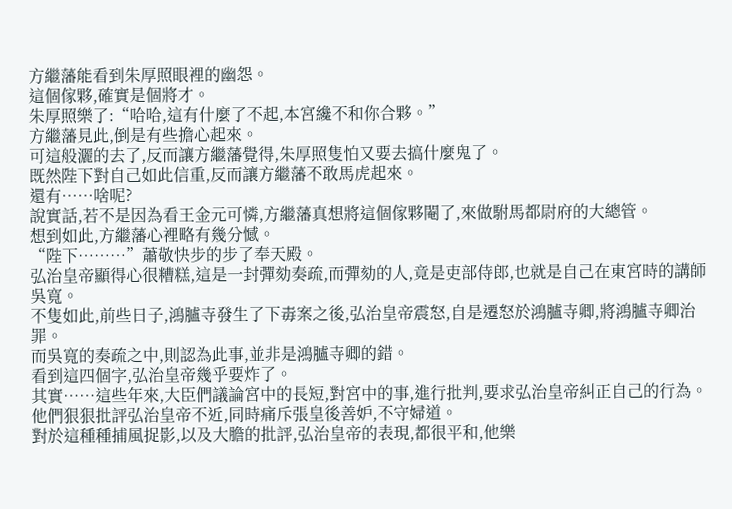方繼藩能看到朱厚照眼裡的幽怨。
這個傢夥,確實是個將才。
朱厚照樂了:“哈哈,這有什麼了不起,本宮纔不和你合夥。”
方繼藩見此,倒是有些擔心起來。
可這般灑的去了,反而讓方繼藩覺得,朱厚照隻怕又要去搞什麼鬼了。
既然陛下對自己如此信重,反而讓方繼藩不敢馬虎起來。
還有……啥呢?
說實話,若不是因為看王金元可憐,方繼藩真想將這個傢夥閹了,來做駙馬都尉府的大總管。
想到如此,方繼藩心裡略有幾分憾。
“陛下………”蕭敬快步的步了奉天殿。
弘治皇帝顯得心很糟糕,這是一封彈劾奏疏,而彈劾的人,竟是吏部侍郎,也就是自己在東宮時的講師吳寬。
不隻如此,前些日子,鴻臚寺發生了下毒案之後,弘治皇帝震怒,自是遷怒於鴻臚寺卿,將鴻臚寺卿治罪。
而吳寬的奏疏之中,則認為此事,並非是鴻臚寺卿的錯。
看到這四個字,弘治皇帝幾乎要炸了。
其實……這些年來,大臣們議論宮中的長短,對宮中的事,進行批判,要求弘治皇帝糾正自己的行為。
他們狠狠批評弘治皇帝不近,同時痛斥張皇後善妒,不守婦道。
對於這種種捕風捉影,以及大膽的批評,弘治皇帝的表現,都很平和,他樂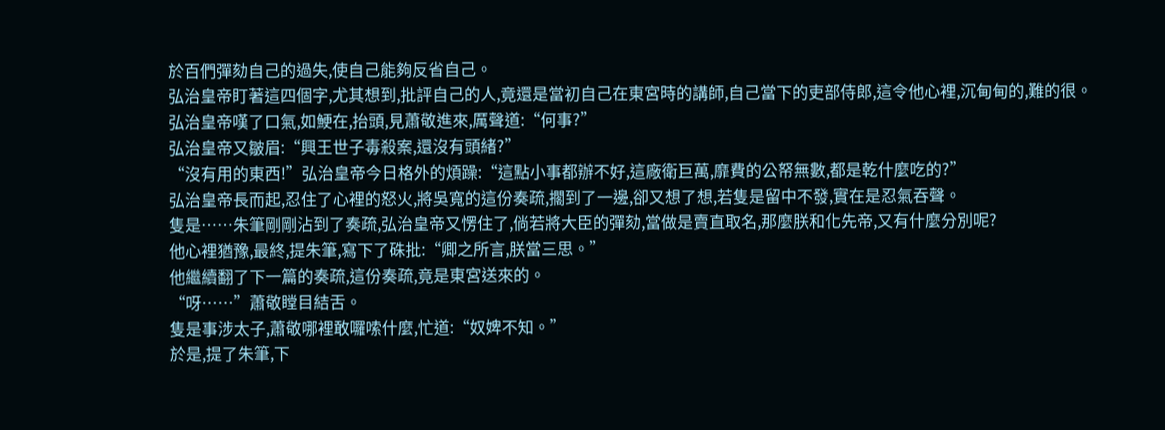於百們彈劾自己的過失,使自己能夠反省自己。
弘治皇帝盯著這四個字,尤其想到,批評自己的人,竟還是當初自己在東宮時的講師,自己當下的吏部侍郎,這令他心裡,沉甸甸的,難的很。
弘治皇帝嘆了口氣,如鯁在,抬頭,見蕭敬進來,厲聲道:“何事?”
弘治皇帝又皺眉:“興王世子毒殺案,還沒有頭緒?”
“沒有用的東西!”弘治皇帝今日格外的煩躁:“這點小事都辦不好,這廠衛巨萬,靡費的公帑無數,都是乾什麼吃的?”
弘治皇帝長而起,忍住了心裡的怒火,將吳寬的這份奏疏,擱到了一邊,卻又想了想,若隻是留中不發,實在是忍氣吞聲。
隻是……朱筆剛剛沾到了奏疏,弘治皇帝又愣住了,倘若將大臣的彈劾,當做是賣直取名,那麼朕和化先帝,又有什麼分別呢?
他心裡猶豫,最終,提朱筆,寫下了硃批:“卿之所言,朕當三思。”
他繼續翻了下一篇的奏疏,這份奏疏,竟是東宮送來的。
“呀……”蕭敬瞠目結舌。
隻是事涉太子,蕭敬哪裡敢囉嗦什麼,忙道:“奴婢不知。”
於是,提了朱筆,下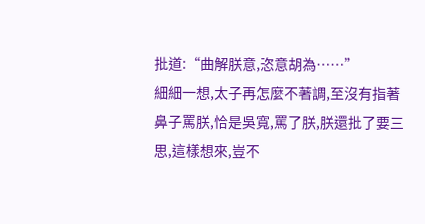批道:“曲解朕意,恣意胡為……”
細細一想,太子再怎麼不著調,至沒有指著鼻子罵朕,恰是吳寬,罵了朕,朕還批了要三思,這樣想來,豈不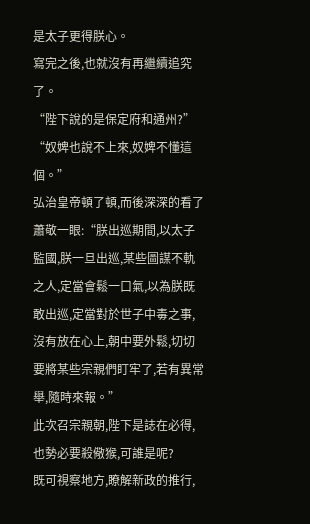是太子更得朕心。
寫完之後,也就沒有再繼續追究了。
“陛下說的是保定府和通州?”
“奴婢也說不上來,奴婢不懂這個。”
弘治皇帝頓了頓,而後深深的看了蕭敬一眼:“朕出巡期間,以太子監國,朕一旦出巡,某些圖謀不軌之人,定當會鬆一口氣,以為朕既敢出巡,定當對於世子中毒之事,沒有放在心上,朝中要外鬆,切切要將某些宗親們盯牢了,若有異常舉,隨時來報。”
此次召宗親朝,陛下是誌在必得,也勢必要殺儆猴,可誰是呢?
既可視察地方,瞭解新政的推行,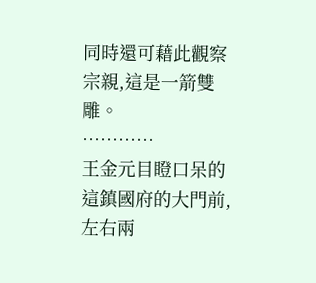同時還可藉此觀察宗親,這是一箭雙雕。
…………
王金元目瞪口呆的這鎮國府的大門前,左右兩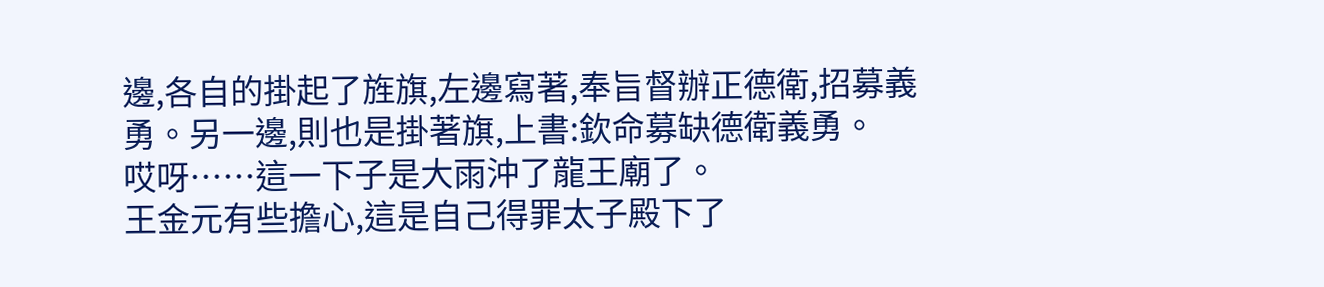邊,各自的掛起了旌旗,左邊寫著,奉旨督辦正德衛,招募義勇。另一邊,則也是掛著旗,上書:欽命募缺德衛義勇。
哎呀……這一下子是大雨沖了龍王廟了。
王金元有些擔心,這是自己得罪太子殿下了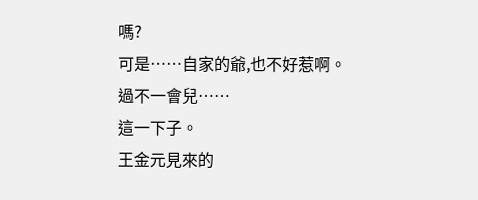嗎?
可是……自家的爺,也不好惹啊。
過不一會兒……
這一下子。
王金元見來的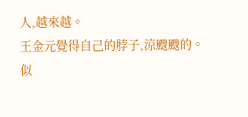人,越來越。
王金元覺得自己的脖子,涼颼颼的。
似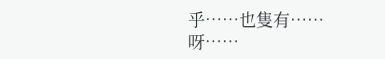乎……也隻有……
呀……